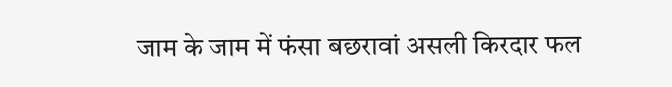जाम के जाम में फंसा बछरावां असली किरदार फल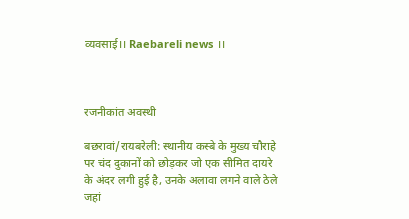व्यवसाई।। Raebareli news ।।



रजनीकांत अवस्थी

बछरावां/रायबरेली: स्थानीय कस्बे के मुख्य चौराहे पर चंद दुकानों को छोड़कर जो एक सीमित दायरे के अंदर लगी हुई है, उनके अलावा लगने वाले ठेले जहां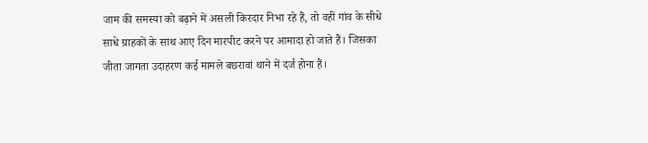जाम की समस्या को बढ़ाने में असली किरदार निभा रहे हैं, तो वहीं गांव के सीधे साधे ग्राहकों के साथ आए दिन मारपीट करने पर आमादा हो जाते हैं। जिसका जीता जागता उदाहरण कई मामले बछरावां थाने में दर्ज होना हैं।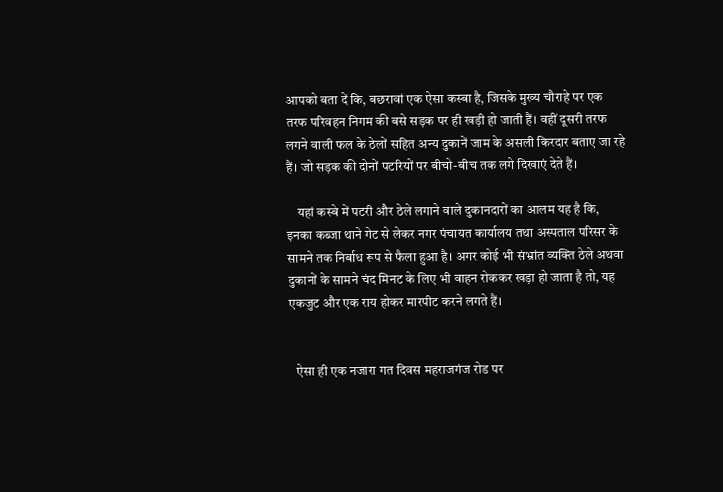आपको बता दें कि, बछरावां एक ऐसा कस्बा है, जिसके मुख्य चौराहे पर एक तरफ परिवहन निगम की बसे सड़क पर ही खड़ी हो जाती हैं। वहीं दूसरी तरफ लगने वाली फल के ठेलों सहित अन्य दुकानें जाम के असली किरदार बताए जा रहे हैं। जो सड़क की दोनों पटरियों पर बीचो-बीच तक लगे दिखाएं देते हैं।

    यहां कस्बे में पटरी और ठेले लगाने वाले दुकानदारों का आलम यह है कि, इनका कब्जा थाने गेट से लेकर नगर पंचायत कार्यालय तथा अस्पताल परिसर के सामने तक निर्बाध रूप से फैला हुआ है। अगर कोई भी संभ्रांत व्यक्ति ठेले अथवा दुकानों के सामने चंद मिनट के लिए भी वाहन रोककर खड़ा हो जाता है तो, यह एकजुट और एक राय होकर मारपीट करने लगते हैं।


   ऐसा ही एक नजारा गत दिवस महराजगंज रोड पर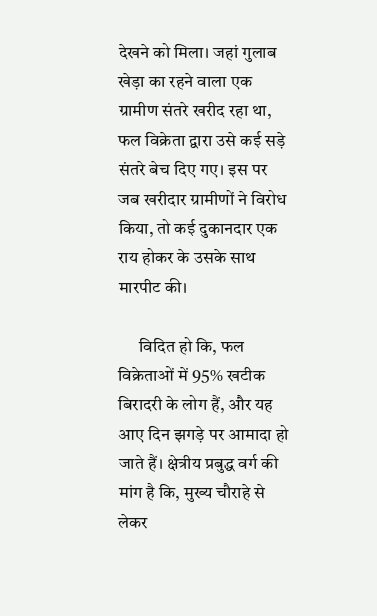देखने को मिला। जहां गुलाब खेड़ा का रहने वाला एक ग्रामीण संतरे खरीद रहा था, फल विक्रेता द्वारा उसे कई सड़े संतरे बेच दिए गए। इस पर जब खरीदार ग्रामीणों ने विरोध किया, तो कई दुकानदार एक राय होकर के उसके साथ मारपीट की।

      विदित हो कि, फल विक्रेताओं में 95% खटीक बिरादरी के लोग हैं, और यह आए दिन झगड़े पर आमादा हो जाते हैं। क्षेत्रीय प्रबुद्ध वर्ग की मांग है कि, मुख्य चौराहे से लेकर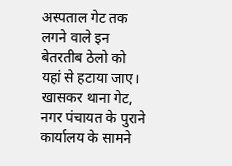अस्पताल गेट तक लगने वाले इन बेतरतीब ठेलो को यहां से हटाया जाए। खासकर थाना गेट, नगर पंचायत के पुराने कार्यालय के सामने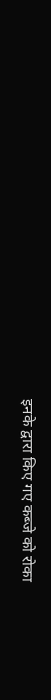इनके द्वारा किए गए कब्जे को रोका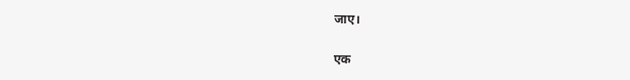जाए।

एक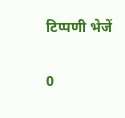टिप्पणी भेजें

0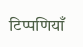टिप्पणियाँ